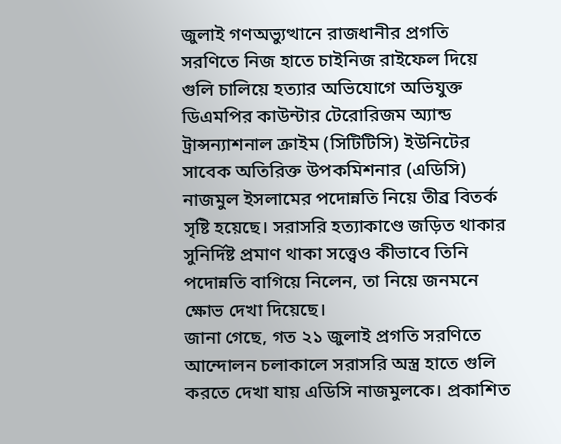জুলাই গণঅভ্যুত্থানে রাজধানীর প্রগতি সরণিতে নিজ হাতে চাইনিজ রাইফেল দিয়ে গুলি চালিয়ে হত্যার অভিযোগে অভিযুক্ত ডিএমপির কাউন্টার টেরোরিজম অ্যান্ড ট্রান্সন্যাশনাল ক্রাইম (সিটিটিসি) ইউনিটের সাবেক অতিরিক্ত উপকমিশনার (এডিসি) নাজমুল ইসলামের পদোন্নতি নিয়ে তীব্র বিতর্ক সৃষ্টি হয়েছে। সরাসরি হত্যাকাণ্ডে জড়িত থাকার সুনির্দিষ্ট প্রমাণ থাকা সত্ত্বেও কীভাবে তিনি পদোন্নতি বাগিয়ে নিলেন, তা নিয়ে জনমনে ক্ষোভ দেখা দিয়েছে।
জানা গেছে, গত ২১ জুলাই প্রগতি সরণিতে আন্দোলন চলাকালে সরাসরি অস্ত্র হাতে গুলি করতে দেখা যায় এডিসি নাজমুলকে। প্রকাশিত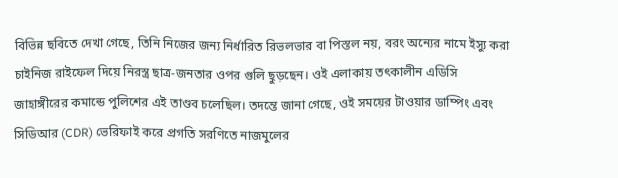বিভিন্ন ছবিতে দেখা গেছে, তিনি নিজের জন্য নির্ধারিত রিভলভার বা পিস্তল নয়, বরং অন্যের নামে ইস্যু করা চাইনিজ রাইফেল দিয়ে নিরস্ত্র ছাত্র-জনতার ওপর গুলি ছুড়ছেন। ওই এলাকায় তৎকালীন এডিসি জাহাঙ্গীরের কমান্ডে পুলিশের এই তাণ্ডব চলেছিল। তদন্তে জানা গেছে, ওই সময়ের টাওয়ার ডাম্পিং এবং সিডিআর (CDR) ভেরিফাই করে প্রগতি সরণিতে নাজমুলের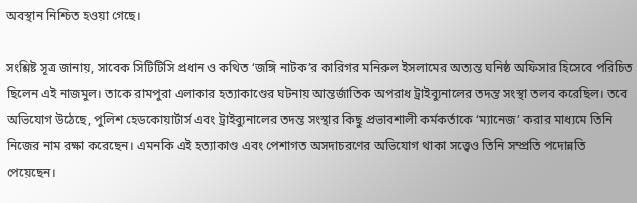অবস্থান নিশ্চিত হওয়া গেছে।

সংশ্লিষ্ট সূত্র জানায়, সাবেক সিটিটিসি প্রধান ও কথিত ‘জঙ্গি নাটক’র কারিগর মনিরুল ইসলামের অত্যন্ত ঘনিষ্ঠ অফিসার হিসেবে পরিচিত ছিলেন এই নাজমুল। তাকে রামপুরা এলাকার হত্যাকাণ্ডের ঘটনায় আন্তর্জাতিক অপরাধ ট্রাইব্যুনালের তদন্ত সংস্থা তলব করেছিল। তবে অভিযোগ উঠেছে, পুলিশ হেডকোয়ার্টার্স এবং ট্রাইব্যুনালের তদন্ত সংস্থার কিছু প্রভাবশালী কর্মকর্তাকে ‘ম্যানেজ’ করার মাধ্যমে তিনি নিজের নাম রক্ষা করেছেন। এমনকি এই হত্যাকাণ্ড এবং পেশাগত অসদাচরণের অভিযোগ থাকা সত্ত্বেও তিনি সম্প্রতি পদোন্নতি পেয়েছেন।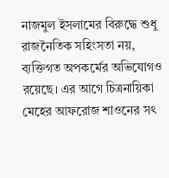নাজমুল ইসলামের বিরুদ্ধে শুধু রাজনৈতিক সহিংসতা নয়, ব্যক্তিগত অপকর্মের অভিযোগও রয়েছে। এর আগে চিত্রনায়িকা মেহের আফরোজ শাওনের সৎ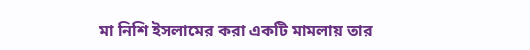মা নিশি ইসলামের করা একটি মামলায় তার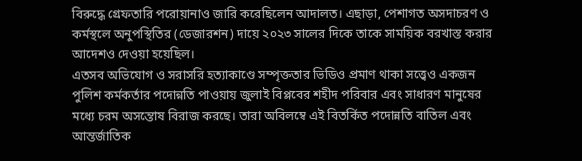বিরুদ্ধে গ্রেফতারি পরোয়ানাও জারি করেছিলেন আদালত। এছাড়া, পেশাগত অসদাচরণ ও কর্মস্থলে অনুপস্থিতির (ডেজারশন) দায়ে ২০২৩ সালের দিকে তাকে সাময়িক বরখাস্ত করার আদেশও দেওয়া হয়েছিল।
এতসব অভিযোগ ও সরাসরি হত্যাকাণ্ডে সম্পৃক্ততার ভিডিও প্রমাণ থাকা সত্ত্বেও একজন পুলিশ কর্মকর্তার পদোন্নতি পাওয়ায় জুলাই বিপ্লবের শহীদ পরিবার এবং সাধারণ মানুষের মধ্যে চরম অসন্তোষ বিরাজ করছে। তারা অবিলম্বে এই বিতর্কিত পদোন্নতি বাতিল এবং আন্তর্জাতিক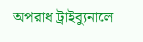অপরাধ ট্রাইব্যুনালে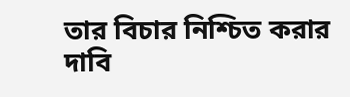তার বিচার নিশ্চিত করার দাবি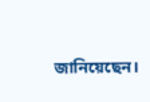জানিয়েছেন।